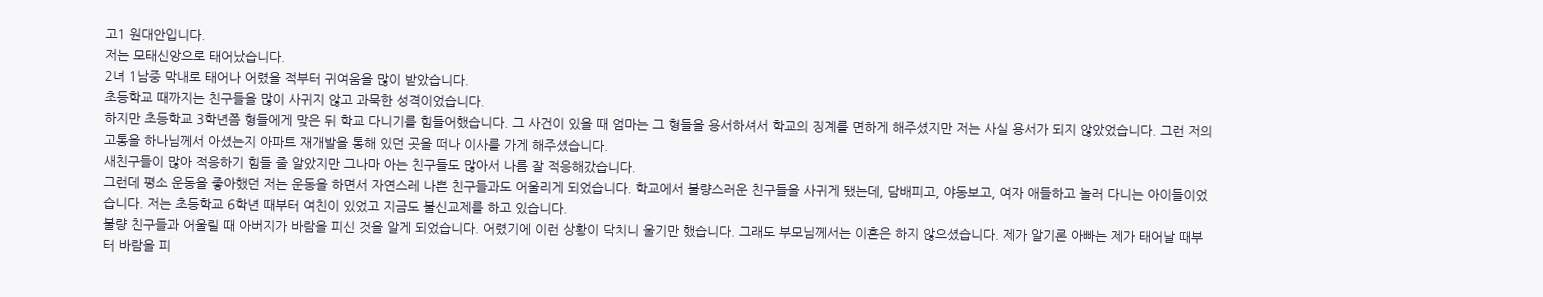고1 원대안입니다.
저는 모태신앙으로 태어났습니다.
2녀 1남중 막내로 태어나 어렸을 적부터 귀여움을 많이 받았습니다.
초등학교 때까지는 친구들을 많이 사귀지 않고 과묵한 성격이었습니다.
하지만 초등학교 3학년쯤 형들에게 맞은 뒤 학교 다니기를 힘들어했습니다. 그 사건이 있을 때 엄마는 그 형들을 용서하셔서 학교의 징계를 면하게 해주셨지만 저는 사실 용서가 되지 않았었습니다. 그런 저의 고통을 하나님께서 아셨는지 아파트 재개발을 통해 있던 곳을 떠나 이사를 가게 해주셨습니다.
새친구들이 많아 적응하기 힘들 줄 알았지만 그나마 아는 친구들도 많아서 나름 잘 적응해갔습니다.
그런데 평소 운동을 좋아했던 저는 운동을 하면서 자연스레 나쁜 친구들과도 어울리게 되었습니다. 학교에서 불량스러운 친구들을 사귀게 됐는데, 담배피고, 야동보고, 여자 애들하고 놀러 다니는 아이들이었습니다. 저는 초등학교 6학년 때부터 여친이 있었고 지금도 불신교제를 하고 있습니다.
불량 친구들과 어울릴 때 아버지가 바람을 피신 것을 알게 되었습니다. 어렸기에 이런 상황이 닥치니 울기만 했습니다. 그래도 부모님께서는 이혼은 하지 않으셨습니다. 제가 알기론 아빠는 제가 태어날 때부터 바람을 피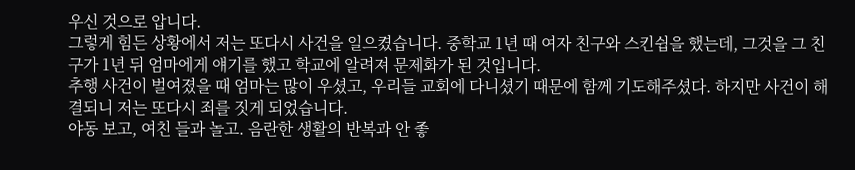우신 것으로 압니다.
그렇게 힘든 상황에서 저는 또다시 사건을 일으켰습니다. 중학교 1년 때 여자 친구와 스킨쉽을 했는데, 그것을 그 친구가 1년 뒤 엄마에게 얘기를 했고 학교에 알려져 문제화가 된 것입니다.
추행 사건이 벌여졌을 때 엄마는 많이 우셨고, 우리들 교회에 다니셨기 때문에 함께 기도해주셨다. 하지만 사건이 해결되니 저는 또다시 죄를 짓게 되었습니다.
야동 보고, 여친 들과 놀고. 음란한 생활의 반복과 안 좋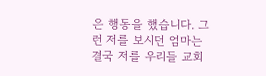은 행동을 했습니다. 그런 저를 보시던 엄마는 결국 저를 우리들 교회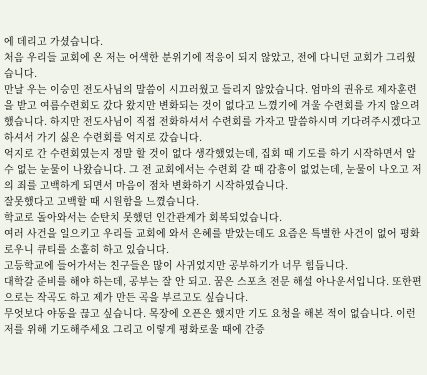에 데리고 가셨습니다.
처음 우리들 교회에 온 저는 어색한 분위기에 적응이 되지 않았고, 전에 다니던 교회가 그리웠습니다.
만날 우는 이승민 전도사님의 말씀이 시끄러웠고 들리지 않았습니다. 엄마의 권유로 제자훈련을 받고 여름수련회도 갔다 왔지만 변화되는 것이 없다고 느꼈기에 겨울 수련회를 가지 않으려 했습니다. 하지만 전도사님이 직접 전화하셔서 수련회를 가자고 말씀하시며 기다려주시겠다고 하셔서 가기 싫은 수련회를 억지로 갔습니다.
억지로 간 수련회였는지 정말 할 것이 없다 생각했었는데, 집회 때 기도를 하기 시작하면서 알 수 없는 눈물이 나왔습니다. 그 전 교회에서는 수련회 갈 때 감흥이 없었는데, 눈물이 나오고 저의 죄를 고백하게 되면서 마음이 점차 변화하기 시작하였습니다.
잘못했다고 고백할 때 시원함을 느꼈습니다.
학교로 돌아와서는 순탄치 못했던 인간관계가 회복되었습니다.
여러 사건을 일으키고 우리들 교회에 와서 은혜를 받았는데도 요즘은 특별한 사건이 없어 평화로우니 큐티를 소홀히 하고 있습니다.
고등학교에 들어가서는 친구들은 많이 사귀었지만 공부하기가 너무 힘듭니다.
대학갈 준비를 해야 하는데, 공부는 잘 안 되고. 꿈은 스포츠 전문 해설 아나운서입니다. 또한편으로는 작곡도 하고 제가 만든 곡을 부르고도 싶습니다.
무엇보다 야동을 끊고 싶습니다. 목장에 오픈은 했지만 기도 요청을 해본 적이 없습니다. 이런 저를 위해 기도해주세요 그리고 이렇게 평화로울 때에 간증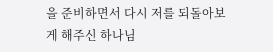을 준비하면서 다시 저를 되돌아보게 해주신 하나님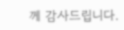께 감사드립니다.